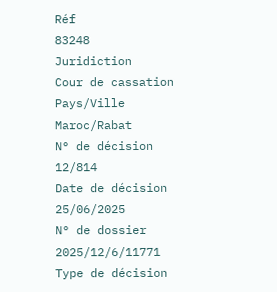Réf
83248
Juridiction
Cour de cassation
Pays/Ville
Maroc/Rabat
N° de décision
12/814
Date de décision
25/06/2025
N° de dossier
2025/12/6/11771
Type de décision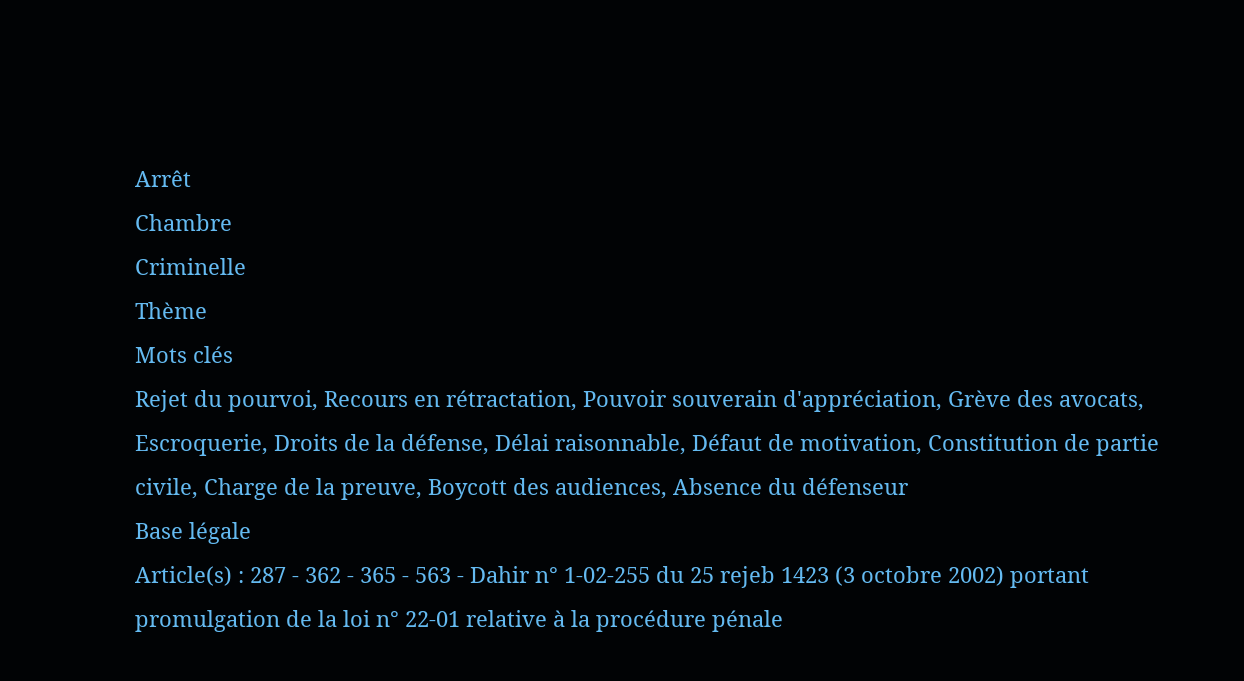Arrêt
Chambre
Criminelle
Thème
Mots clés
Rejet du pourvoi, Recours en rétractation, Pouvoir souverain d'appréciation, Grève des avocats, Escroquerie, Droits de la défense, Délai raisonnable, Défaut de motivation, Constitution de partie civile, Charge de la preuve, Boycott des audiences, Absence du défenseur
Base légale
Article(s) : 287 - 362 - 365 - 563 - Dahir n° 1-02-255 du 25 rejeb 1423 (3 octobre 2002) portant promulgation de la loi n° 22-01 relative à la procédure pénale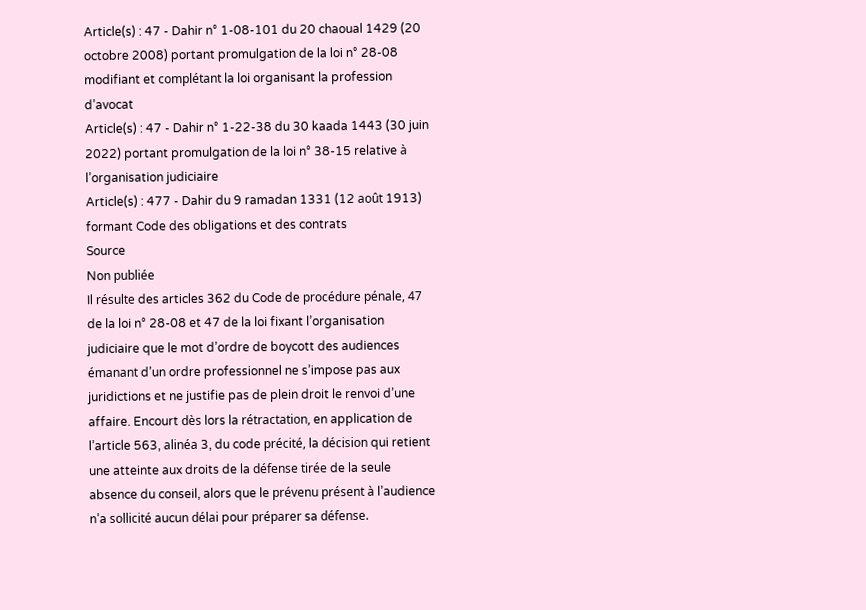Article(s) : 47 - Dahir n° 1-08-101 du 20 chaoual 1429 (20 octobre 2008) portant promulgation de la loi n° 28-08 modifiant et complétant la loi organisant la profession d’avocat
Article(s) : 47 - Dahir n° 1-22-38 du 30 kaada 1443 (30 juin 2022) portant promulgation de la loi n° 38-15 relative à l’organisation judiciaire
Article(s) : 477 - Dahir du 9 ramadan 1331 (12 août 1913) formant Code des obligations et des contrats
Source
Non publiée
Il résulte des articles 362 du Code de procédure pénale, 47 de la loi n° 28-08 et 47 de la loi fixant l’organisation judiciaire que le mot d’ordre de boycott des audiences émanant d’un ordre professionnel ne s’impose pas aux juridictions et ne justifie pas de plein droit le renvoi d’une affaire. Encourt dès lors la rétractation, en application de l’article 563, alinéa 3, du code précité, la décision qui retient une atteinte aux droits de la défense tirée de la seule absence du conseil, alors que le prévenu présent à l’audience n’a sollicité aucun délai pour préparer sa défense.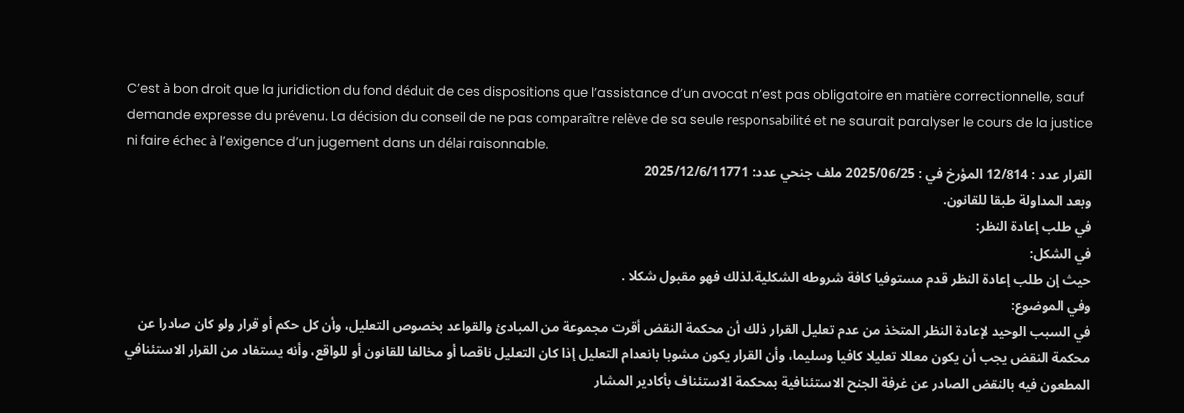C’est à bon droit que la juridiction du fond déduit de ces dispositions que l’assistance d’un avocat n’est pas obligatoire en matière correctionnelle, sauf demande expresse du prévenu. La décision du conseil de ne pas comparaître relève de sa seule responsabilité et ne saurait paralyser le cours de la justice ni faire échec à l’exigence d’un jugement dans un délai raisonnable.
القرار عدد : 12/814 المؤرخ في : 2025/06/25 ملف جنحي عدد: 2025/12/6/11771
وبعد المداولة طبقا للقانون.
في طلب إعادة النظر:
في الشكل:
حيث إن طلب إعادة النظر قدم مستوفيا كافة شروطه الشكلية.لذلك فهو مقبول شكلا .
وفي الموضوع:
في السبب الوحيد لإعادة النظر المتخذ من عدم تعليل القرار ذلك أن محكمة النقض أقرت مجموعة من المبادئ والقواعد بخصوص التعليل، وأن كل حكم أو قرار ولو كان صادرا عن محكمة النقض يجب أن يكون معللا تعليلا كافيا وسليما، وأن القرار يكون مشوبا بانعدام التعليل إذا كان التعليل ناقصا أو مخالفا للقانون أو للواقع، وأنه يستفاد من القرار الاستئنافي المطعون فيه بالنقض الصادر عن غرفة الجنح الاستئنافية بمحكمة الاستئناف بأكادير المشار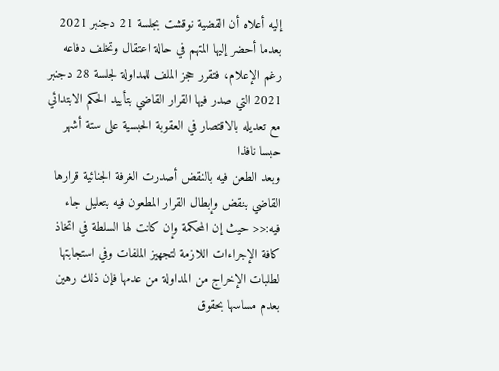إليه أعلاه أن القضية نوقشت بجلسة 21 دجنبر 2021 بعدما أحضر إليها المتهم في حالة اعتقال وتخلف دفاعه رغم الإعلام، فتقرر حجز الملف للمداولة لجلسة 28 دجنبر 2021 التي صدر فيها القرار القاضي بتأييد الحكم الابتدائي مع تعديله بالاقتصار في العقوبة الحبسية على ستة أشهر حبسا نافذا
وبعد الطعن فيه بالنقض أصدرت الغرفة الجنائية قرارها القاضي بنقض وإبطال القرار المطعون فيه بتعليل جاء فيه:<< حيث إن المحكمة وإن كانت لها السلطة في اتخاذ كافة الإجراءات اللازمة لتجهيز الملفات وفي استجابتها لطلبات الإخراج من المداولة من عدمها فإن ذلك رهين بعدم مساسها بحقوق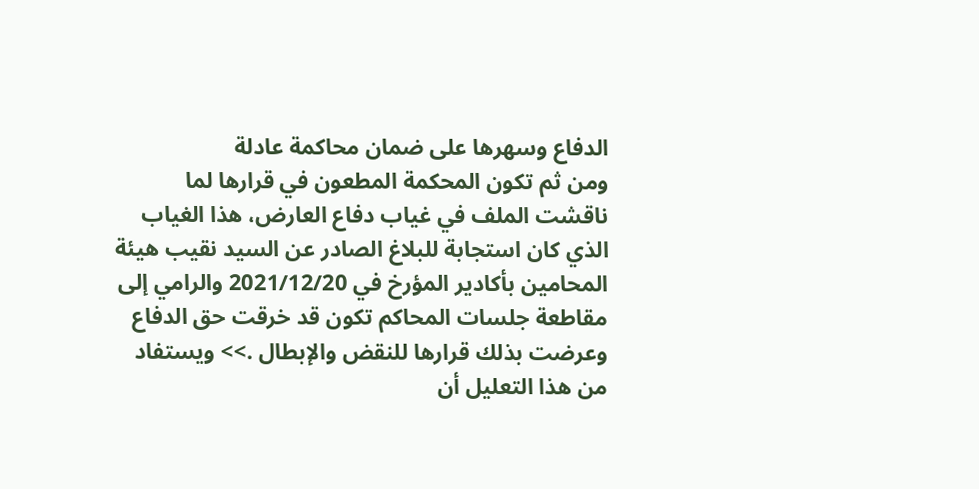الدفاع وسهرها على ضمان محاكمة عادلة
ومن ثم تكون المحكمة المطعون في قرارها لما ناقشت الملف في غياب دفاع العارض، هذا الغياب الذي كان استجابة للبلاغ الصادر عن السيد نقيب هيئة المحامين بأكادير المؤرخ في 2021/12/20 والرامي إلى مقاطعة جلسات المحاكم تكون قد خرقت حق الدفاع وعرضت بذلك قرارها للنقض والإبطال .>> ويستفاد من هذا التعليل أن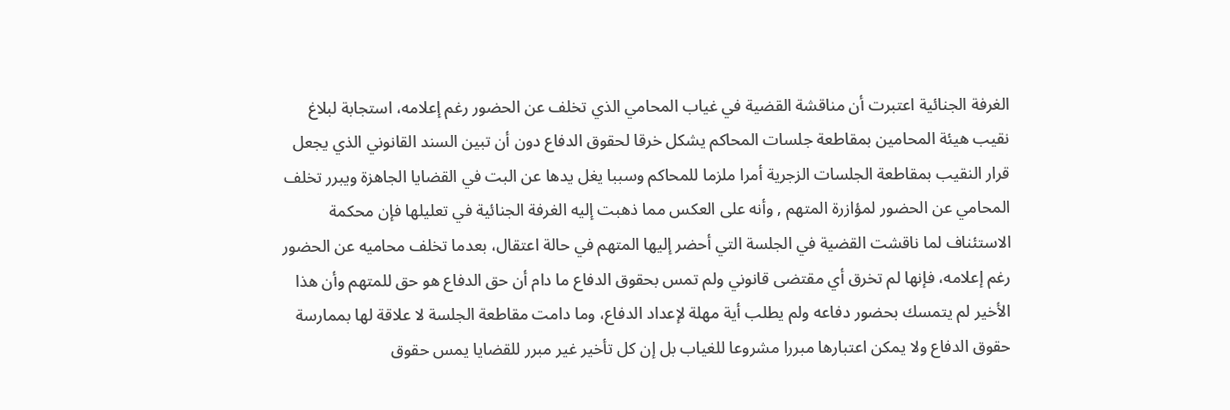الغرفة الجنائية اعتبرت أن مناقشة القضية في غياب المحامي الذي تخلف عن الحضور رغم إعلامه، استجابة لبلاغ نقيب هيئة المحامين بمقاطعة جلسات المحاكم يشكل خرقا لحقوق الدفاع دون أن تبين السند القانوني الذي يجعل قرار النقيب بمقاطعة الجلسات الزجرية أمرا ملزما للمحاكم وسببا يغل يدها عن البت في القضايا الجاهزة ويبرر تخلف المحامي عن الحضور لمؤازرة المتهم , وأنه على العكس مما ذهبت إليه الغرفة الجنائية في تعليلها فإن محكمة الاستئناف لما ناقشت القضية في الجلسة التي أحضر إليها المتهم في حالة اعتقال، بعدما تخلف محاميه عن الحضور رغم إعلامه، فإنها لم تخرق أي مقتضى قانوني ولم تمس بحقوق الدفاع ما دام أن حق الدفاع هو حق للمتهم وأن هذا الأخير لم يتمسك بحضور دفاعه ولم يطلب أية مهلة لإعداد الدفاع، وما دامت مقاطعة الجلسة لا علاقة لها بممارسة حقوق الدفاع ولا يمكن اعتبارها مبررا مشروعا للغياب بل إن كل تأخير غير مبرر للقضايا يمس حقوق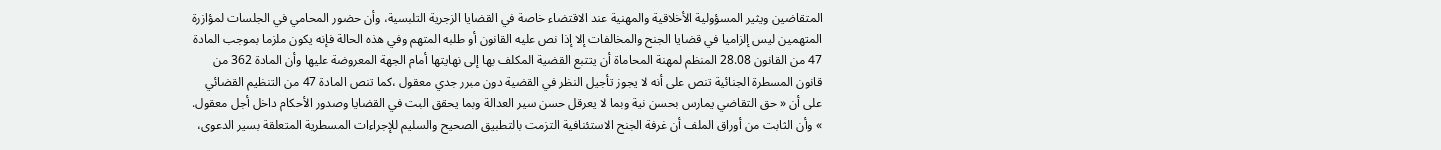المتقاضين ويثير المسؤولية الأخلاقية والمهنية عند الاقتضاء خاصة في القضايا الزجرية التلبسية، وأن حضور المحامي في الجلسات لمؤازرة المتهمين ليس إلزاميا في قضايا الجنح والمخالفات إلا إذا نص عليه القانون أو طلبه المتهم وفي هذه الحالة فإنه يكون ملزما بموجب المادة 47 من القانون 28.08 المنظم لمهنة المحاماة أن يتتبع القضية المكلف بها إلى نهايتها أمام الجهة المعروضة عليها وأن المادة 362 من قانون المسطرة الجنائية تنص على أنه لا يجوز تأجيل النظر في القضية دون مبرر جدي معقول ،كما تنص المادة 47 من التنظيم القضائي على أن « حق التقاضي يمارس بحسن نية وبما لا يعرقل حسن سير العدالة وبما يحقق البت في القضايا وصدور الأحكام داخل أجل معقول. » وأن الثابت من أوراق الملف أن غرفة الجنح الاستئنافية التزمت بالتطبيق الصحيح والسليم للإجراءات المسطرية المتعلقة بسير الدعوى،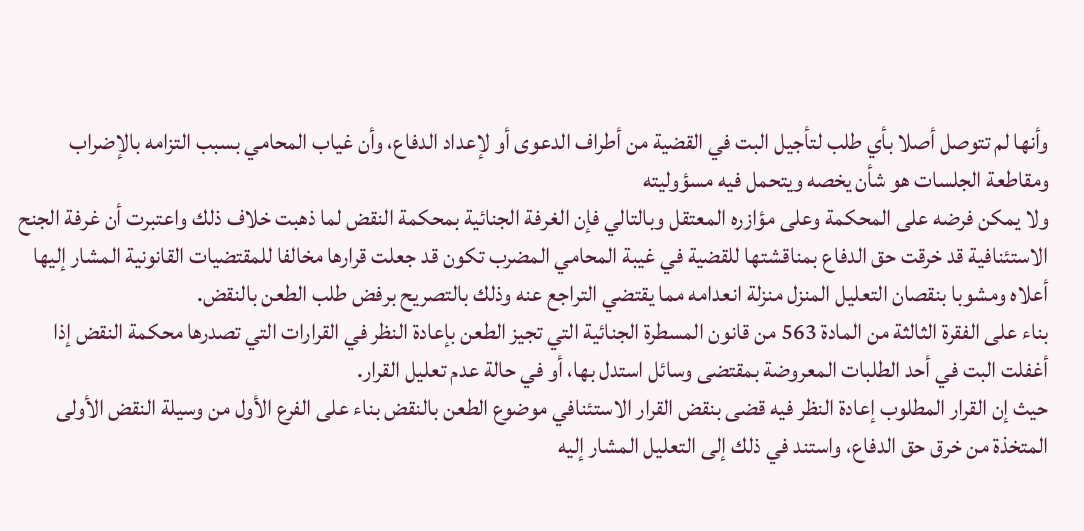وأنها لم تتوصل أصلا بأي طلب لتأجيل البت في القضية من أطراف الدعوى أو لإعداد الدفاع، وأن غياب المحامي بسبب التزامه بالإضراب ومقاطعة الجلسات هو شأن يخصه ويتحمل فيه مسؤوليته
ولا يمكن فرضه على المحكمة وعلى مؤازره المعتقل وبالتالي فإن الغرفة الجنائية بمحكمة النقض لما ذهبت خلاف ذلك واعتبرت أن غرفة الجنح الاستئنافية قد خرقت حق الدفاع بمناقشتها للقضية في غيبة المحامي المضرب تكون قد جعلت قرارها مخالفا للمقتضيات القانونية المشار إليها أعلاه ومشوبا بنقصان التعليل المنزل منزلة انعدامه مما يقتضي التراجع عنه وذلك بالتصريح برفض طلب الطعن بالنقض.
بناء على الفقرة الثالثة من المادة 563 من قانون المسطرة الجنائية التي تجيز الطعن بإعادة النظر في القرارات التي تصدرها محكمة النقض إذا أغفلت البت في أحد الطلبات المعروضة بمقتضى وسائل استدل بها، أو في حالة عدم تعليل القرار.
حيث إن القرار المطلوب إعادة النظر فيه قضى بنقض القرار الاستئنافي موضوع الطعن بالنقض بناء على الفرع الأول من وسيلة النقض الأولى المتخذة من خرق حق الدفاع، واستند في ذلك إلى التعليل المشار إليه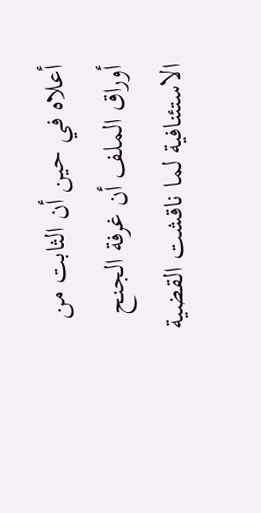أعلاه في حين أن الثابت من أوراق الملف أن غرفة الجنح الاستئنافية لما ناقشت القضية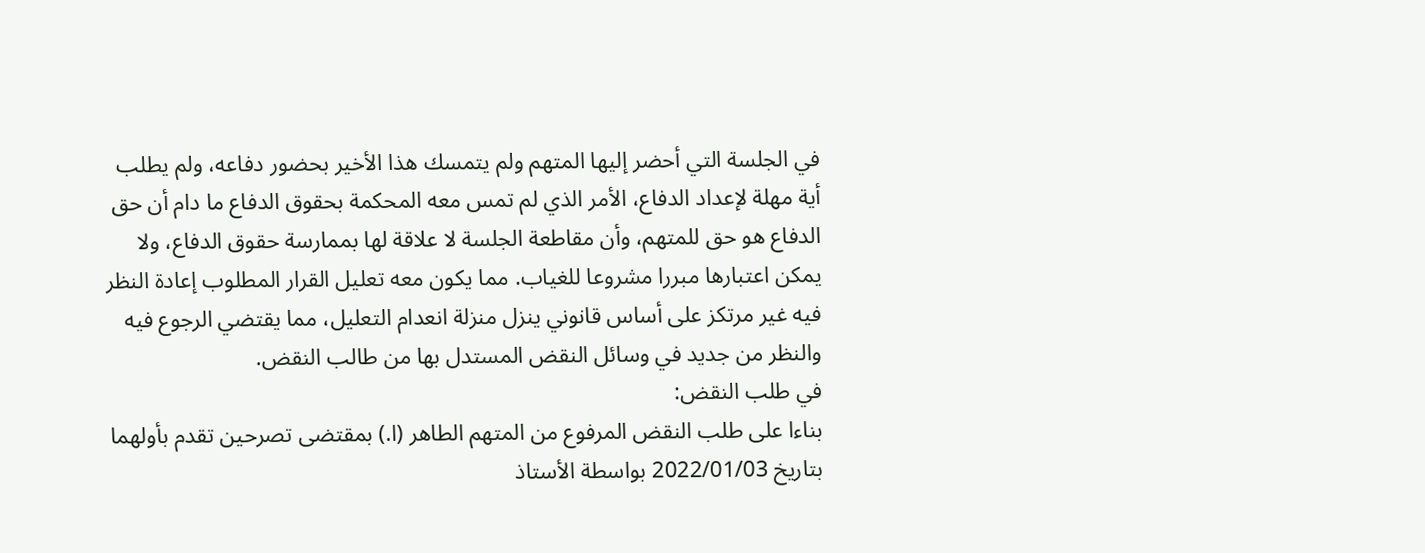في الجلسة التي أحضر إليها المتهم ولم يتمسك هذا الأخير بحضور دفاعه، ولم يطلب أية مهلة لإعداد الدفاع، الأمر الذي لم تمس معه المحكمة بحقوق الدفاع ما دام أن حق الدفاع هو حق للمتهم، وأن مقاطعة الجلسة لا علاقة لها بممارسة حقوق الدفاع، ولا يمكن اعتبارها مبررا مشروعا للغياب. مما يكون معه تعليل القرار المطلوب إعادة النظر فيه غير مرتكز على أساس قانوني ينزل منزلة انعدام التعليل، مما يقتضي الرجوع فيه والنظر من جديد في وسائل النقض المستدل بها من طالب النقض.
في طلب النقض:
بناءا على طلب النقض المرفوع من المتهم الطاهر (ا.) بمقتضى تصرحين تقدم بأولهما بتاريخ 2022/01/03 بواسطة الأستاذ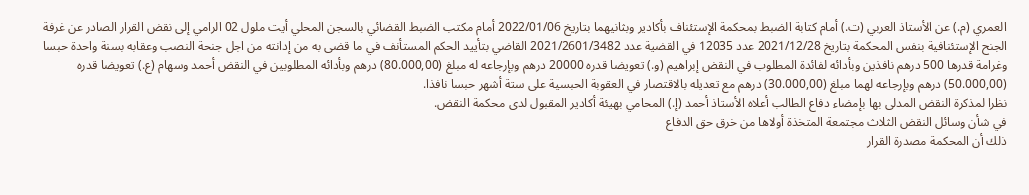العمري (م.) عن الأستاذ العربي (ت.) أمام كتابة الضبط بمحكمة الإستئناف بأكادير وبثانيهما بتاريخ 2022/01/06 أمام مكتب الضبط القضائي بالسجن المحلي أيت ملول 02 الرامي إلى نقض القرار الصادر عن غرفة الجنح الإستئنافية بنفس المحكمة بتاريخ 2021/12/28 عدد 12035 في القضية عدد 2021/2601/3482 القاضي بتأييد الحكم المستأنف في ما قضى به من إدانته من اجل جنحة النصب وعقابه بسنة واحدة حبسا وغرامة قدرها 500 درهم نافذين وبأدائه لفائدة المطلوب في النقض إبراهيم (و.) تعويضا قدره 20000 درهم وبإرجاعه له مبلغ (80.000,00) درهم وبأدائه المطلوبين في النقض أحمد وسهام (ع.) تعويضا قدره (50.000,00) درهم وبإرجاعه لهما مبلغ (30.000,00) درهم مع تعديله بالاقتصار في العقوبة الحبسية على ستة أشهر حبسا نافذا.
نظرا لمذكرة النقض المدلى بها بإمضاء دفاع الطالب أعلاه الأستاذ أحمد (إ.) المحامي بهيئة أكادير المقبول لدى محكمة النقض.
في شأن وسائل النقض الثلاث مجتمعة المتخذة أولاها من خرق حق الدفاع
ذلك أن المحكمة مصدرة القرار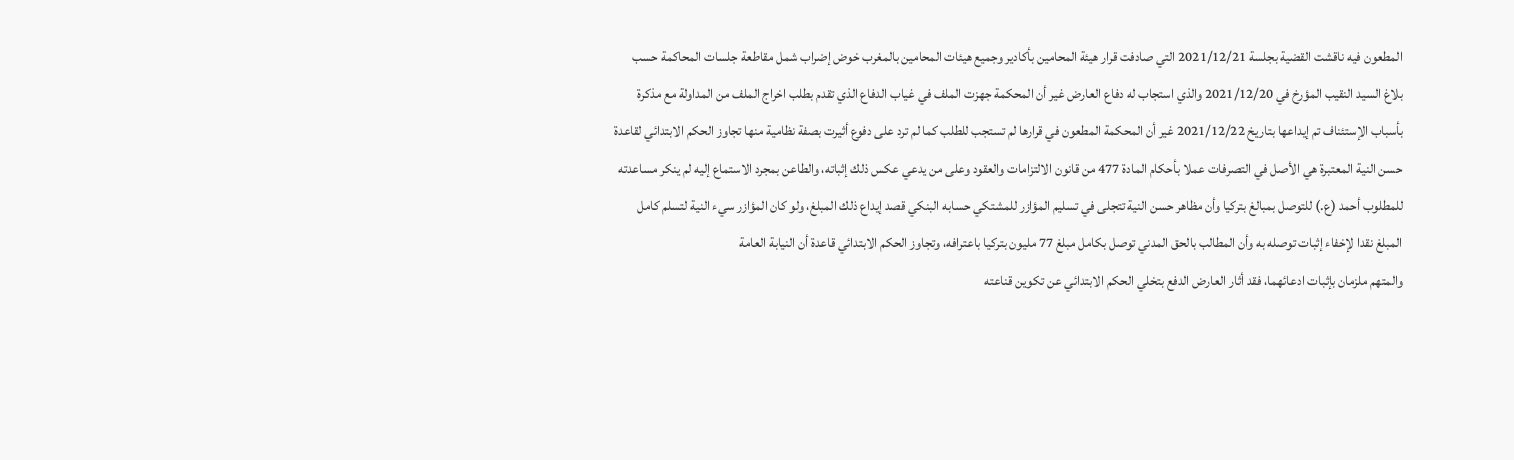المطعون فيه ناقشت القضية بجلسة 2021/12/21 التي صادفت قرار هيئة المحامين بأكادير وجميع هيئات المحامين بالمغرب خوض إضراب شمل مقاطعة جلسات المحاكمة حسب بلاغ السيد النقيب المؤرخ في 2021/12/20 والذي استجاب له دفاع العارض غير أن المحكمة جهزت الملف في غياب الدفاع الذي تقدم بطلب اخراج الملف من المداولة مع مذكرة بأسباب الإستئناف تم إيداعها بتاريخ 2021/12/22 غير أن المحكمة المطعون في قرارها لم تستجب للطلب كما لم ترد على دفوع أثيرت بصفة نظامية منها تجاوز الحكم الابتدائي لقاعدة حسن النية المعتبرة هي الأصل في التصرفات عملا بأحكام المادة 477 من قانون الالتزامات والعقود وعلى من يدعي عكس ذلك إثباته، والطاعن بمجرد الاستماع إليه لم ينكر مساعدته للمطلوب أحمد (ع.) للتوصل بمبالغ بتركيا وأن مظاهر حسن النية تتجلى في تسليم المؤازر للمشتكي حسابه البنكي قصد إيداع ذلك المبلغ، ولو كان المؤازر سيء النية لتسلم كامل المبلغ نقدا لإخفاء إثبات توصله به وأن المطالب بالحق المدني توصل بكامل مبلغ 77 مليون بتركيا باعترافه، وتجاوز الحكم الابتدائي قاعدة أن النيابة العامة
والمتهم ملزمان بإثبات ادعائهما، فقد أثار العارض الدفع بتخلي الحكم الابتدائي عن تكوين قناعته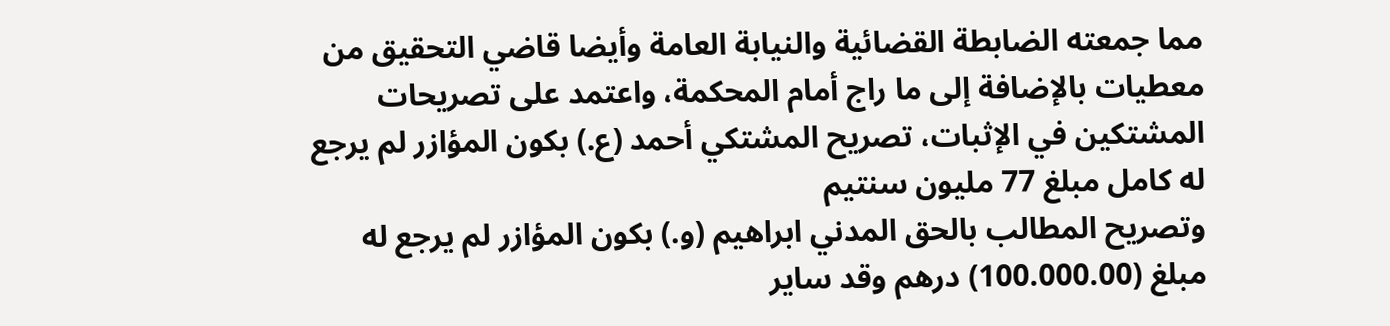مما جمعته الضابطة القضائية والنيابة العامة وأيضا قاضي التحقيق من معطيات بالإضافة إلى ما راج أمام المحكمة، واعتمد على تصريحات المشتكين في الإثبات، تصريح المشتكي أحمد (ع.) بكون المؤازر لم يرجع له كامل مبلغ 77 مليون سنتيم
وتصريح المطالب بالحق المدني ابراهيم (و.) بكون المؤازر لم يرجع له مبلغ (100.000.00) درهم وقد ساير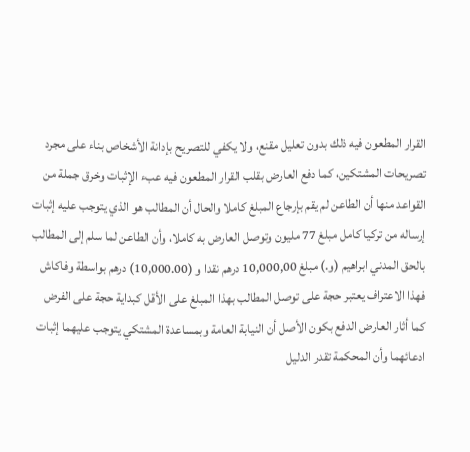القرار المطعون فيه ذلك بدون تعليل مقنع، ولا يكفي للتصريح بإدانة الأشخاص بناء على مجرد تصريحات المشتكين، كما دفع العارض بقلب القرار المطعون فيه عبء الإثبات وخرق جملة من القواعد منها أن الطاعن لم يقم بإرجاع المبلغ كاملا والحال أن المطالب هو الذي يتوجب عليه إثبات إرساله من تركيا كامل مبلغ 77 مليون وتوصل العارض به كاملا، وأن الطاعن لما سلم إلى المطالب بالحق المدني ابراهيم (و.) مبلغ 10,000,00 درهم نقدا و (10,000.00) درهم بواسطة وفاكاش فهذا الاعتراف يعتبر حجة على توصل المطالب بهذا المبلغ على الأقل كبداية حجة على الفرض
كما أثار العارض الدفع بكون الأصل أن النيابة العامة وبمساعدة المشتكي يتوجب عليهما إثبات ادعائهما وأن المحكمة تقدر الدليل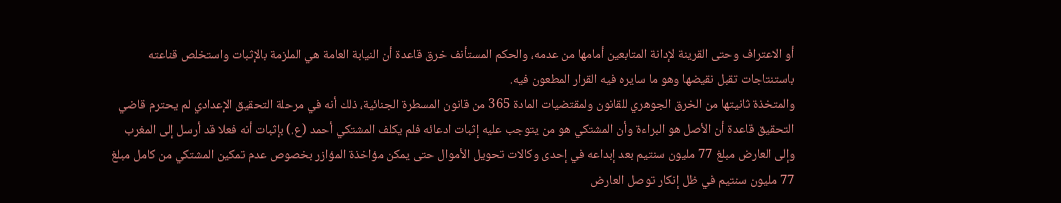أو الاعتراف وحتى القرينة لإدانة المتابعين أمامها من عدمه، والحكم المستأنف خرق قاعدة أن النيابة العامة هي الملزمة بالإثبات واستخلص قناعته باستنتاجات تقبل نقيضها وهو ما سايره فيه القرار المطعون فيه.
والمتخذة ثانيتها من الخرق الجوهري للقانون ولمقتضيات المادة 365 من قانون المسطرة الجنائية، ذلك أنه في مرحلة التحقيق الإعدادي لم يحترم قاضي التحقيق قاعدة أن الأصل هو البراءة وأن المشتكي هو من يتوجب عليه إثبات ادعائه فلم يكلف المشتكي أحمد (ع.) بإثبات أنه فعلا قد أرسل إلى المغرب وإلى العارض مبلغ 77 مليون سنتيم بعد إبداعه في إحدى وكالات تحويل الأموال حتى يمكن مؤاخذة المؤازر بخصوص عدم تمكين المشتكي من كامل مبلغ 77 مليون سنتيم في ظل إنكار توصل العارض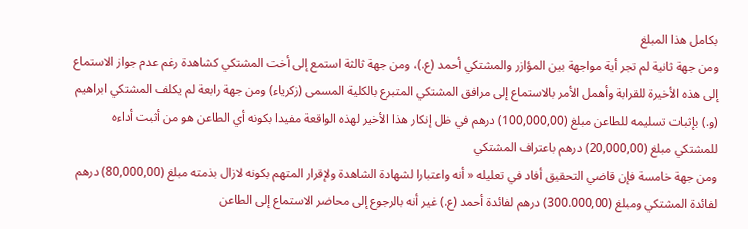بكامل هذا المبلغ
ومن جهة ثانية لم تجر أية مواجهة بين المؤازر والمشتكي أحمد (ع.)، ومن جهة ثالثة استمع إلى أخت المشتكي كشاهدة رغم عدم جواز الاستماع إلى هذه الأخيرة للقرابة وأهمل الأمر بالاستماع إلى مرافق المشتكي المتبرع بالكلية المسمى (زكرياء) ومن جهة رابعة لم يكلف المشتكي ابراهيم (و.) بإثبات تسليمه للطاعن مبلغ (100,000,00) درهم في ظل إنكار هذا الأخير لهذه الواقعة مفيدا بكونه أي الطاعن هو من أثبت أداءه للمشتكي مبلغ (20,000,00) درهم باعتراف المشتكي
ومن جهة خامسة فإن قاضي التحقيق أفاد في تعليله « أنه واعتبارا لشهادة الشاهدة ولإقرار المتهم بكونه لازال بذمته مبلغ (80,000,00) درهم لفائدة المشتكي ومبلغ (300.000,00) درهم لفائدة أحمد (ع.) غير أنه بالرجوع إلى محاضر الاستماع إلى الطاعن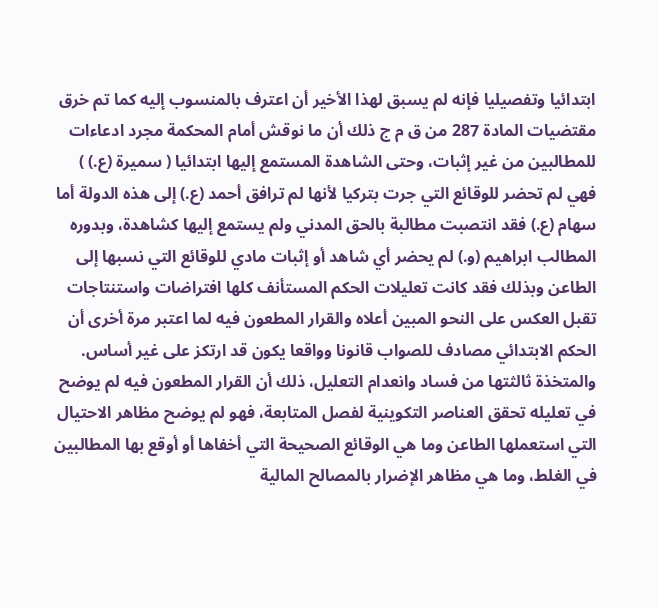ابتدائيا وتفصيليا فإنه لم يسبق لهذا الأخير أن اعترف بالمنسوب إليه كما تم خرق مقتضيات المادة 287 من ق م ج ذلك أن ما نوقش أمام المحكمة مجرد ادعاءات للمطالبين من غير إثبات، وحتى الشاهدة المستمع إليها ابتدائيا ( سميرة (ع.) ) فهي لم تحضر للوقائع التي جرت بتركيا لأنها لم ترافق أحمد (ع.) إلى هذه الدولة أما سهام (ع.) فقد انتصبت مطالبة بالحق المدني ولم يستمع إليها كشاهدة، وبدوره المطالب ابراهيم (و.) لم يحضر أي شاهد أو إثبات مادي للوقائع التي نسبها إلى الطاعن وبذلك فقد كانت تعليلات الحكم المستأنف كلها افتراضات واستنتاجات تقبل العكس على النحو المبين أعلاه والقرار المطعون فيه لما اعتبر مرة أخرى أن الحكم الابتدائي مصادف للصواب قانونا وواقعا يكون قد ارتكز على غير أساس.
والمتخذة ثالثتها من فساد وانعدام التعليل، ذلك أن القرار المطعون فيه لم يوضح في تعليله تحقق العناصر التكوينية لفصل المتابعة، فهو لم يوضح مظاهر الاحتيال التي استعملها الطاعن وما هي الوقائع الصحيحة التي أخفاها أو أوقع بها المطالبين في الغلط، وما هي مظاهر الإضرار بالمصالح المالية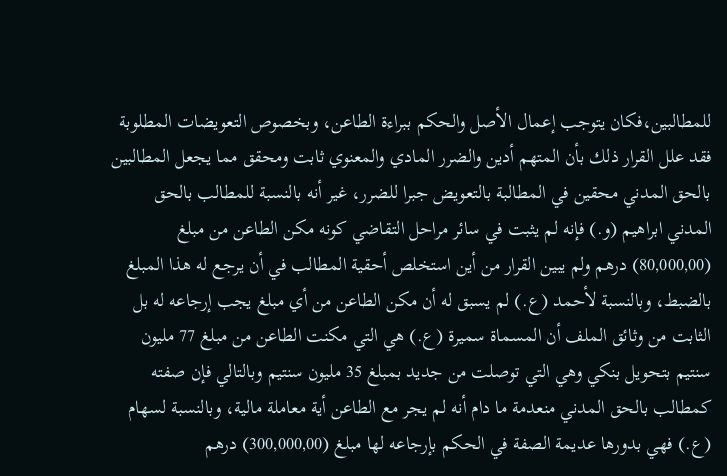للمطالبين،فكان يتوجب إعمال الأصل والحكم ببراءة الطاعن، وبخصوص التعويضات المطلوبة فقد علل القرار ذلك بأن المتهم أدين والضرر المادي والمعنوي ثابت ومحقق مما يجعل المطالبين بالحق المدني محقين في المطالبة بالتعويض جبرا للضرر، غير أنه بالنسبة للمطالب بالحق المدني ابراهيم (و.) فإنه لم يثبت في سائر مراحل التقاضي كونه مكن الطاعن من مبلغ (80,000,00) درهم ولم يبين القرار من أين استخلص أحقية المطالب في أن يرجع له هذا المبلغ بالضبط، وبالنسبة لأحمد (ع.) لم يسبق له أن مكن الطاعن من أي مبلغ يجب إرجاعه له بل الثابت من وثائق الملف أن المسماة سميرة (ع.) هي التي مكنت الطاعن من مبلغ 77 مليون سنتيم بتحويل بنكي وهي التي توصلت من جديد بمبلغ 35 مليون سنتيم وبالتالي فإن صفته كمطالب بالحق المدني منعدمة ما دام أنه لم يجر مع الطاعن أية معاملة مالية، وبالنسبة لسهام (ع.) فهي بدورها عديمة الصفة في الحكم بإرجاعه لها مبلغ (300,000,00) درهم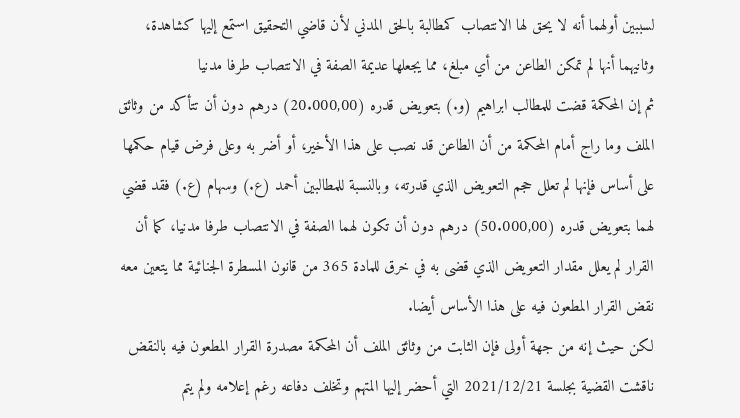لسببين أولهما أنه لا يحق لها الانتصاب كمطالبة بالحق المدني لأن قاضي التحقيق استمع إليها كشاهدة، وثانيهما أنها لم تمكن الطاعن من أي مبلغ، مما يجعلها عديمة الصفة في الانتصاب طرفا مدنيا
ثم إن المحكمة قضت للمطالب ابراهيم (و.) بتعويض قدره (20.000,00) درهم دون أن تتأكد من وثائق الملف وما راج أمام المحكمة من أن الطاعن قد نصب على هذا الأخير، أو أضر به وعلى فرض قيام حكمها على أساس فإنها لم تعلل حجم التعويض الذي قدرته، وبالنسبة للمطالبين أحمد (ع.) وسهام (ع.) فقد قضي لهما بتعويض قدره (50.000,00) درهم دون أن تكون لهما الصفة في الانتصاب طرفا مدنيا، كما أن القرار لم يعلل مقدار التعويض الذي قضى به في خرق للمادة 365 من قانون المسطرة الجنائية مما يتعين معه نقض القرار المطعون فيه على هذا الأساس أيضا.
لكن حيث إنه من جهة أولى فإن الثابت من وثائق الملف أن المحكمة مصدرة القرار المطعون فيه بالنقض ناقشت القضية بجلسة 2021/12/21 التي أحضر إليها المتهم وتخلف دفاعه رغم إعلامه ولم يتم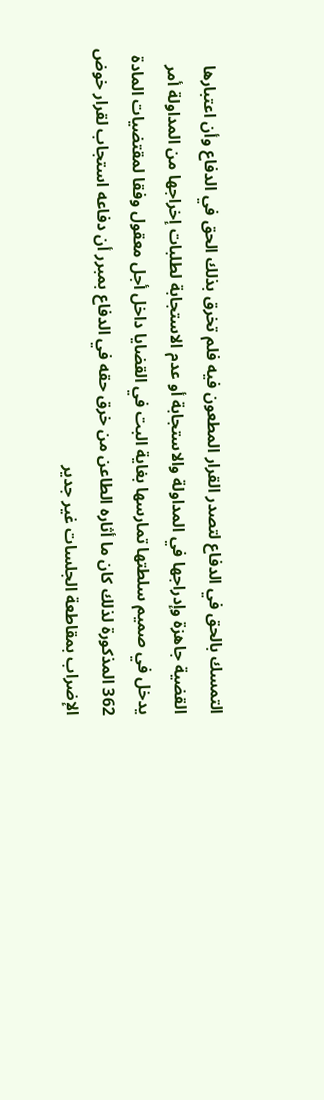التمسك بالحق في الدفاع لتصدر القرار المطعون فيه فلم تخرق بذلك الحق في الدفاع وأن اعتبارها القضية جاهزة وإدراجها في المداولة والاستجابة أو عدم الاستجابة لطلبات إخراجها من المداولة أمر يدخل في صميم سلطتها تمارسها بغاية البت في القضايا داخل أجل معقول وفقا لمقتضيات المادة 362 المذكورة لذلك كان ما أثاره الطاعن من خرق حقه في الدفاع بمبرر أن دفاعه استجاب لقرار خوض الإضراب بمقاطعة الجلسات غير جدير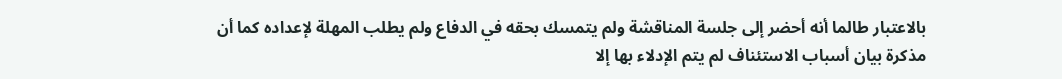بالاعتبار طالما أنه أحضر إلى جلسة المناقشة ولم يتمسك بحقه في الدفاع ولم يطلب المهلة لإعداده كما أن مذكرة بيان أسباب الاستئناف لم يتم الإدلاء بها إلا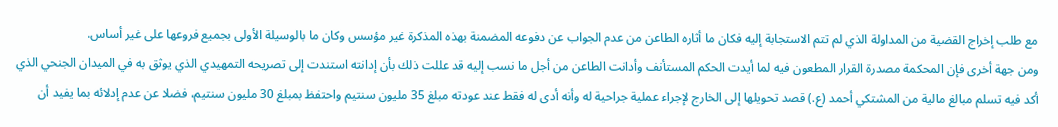مع طلب إخراج القضية من المداولة الذي لم تتم الاستجابة إليه فكان ما أثاره الطاعن من عدم الجواب عن دفوعه المضمنة بهذه المذكرة غير مؤسس وكان ما بالوسيلة الأولى بجميع فروعها على غير أساس.
ومن جهة أخرى فإن المحكمة مصدرة القرار المطعون فيه لما أيدت الحكم المستأنف وأدانت الطاعن من أجل ما نسب إليه قد عللت ذلك بأن إدانته استندت إلى تصريحه التمهيدي الذي يوثق به في الميدان الجنحي الذي أكد فيه تسلم مبالغ مالية من المشتكي أحمد (ع.) قصد تحويلها إلى الخارج لإجراء عملية جراحية له وأنه أدى له فقط عند عودته مبلغ 35 مليون سنتيم واحتفظ بمبلغ 30 مليون سنتيم، فضلا عن عدم إدلائه بما يفيد أن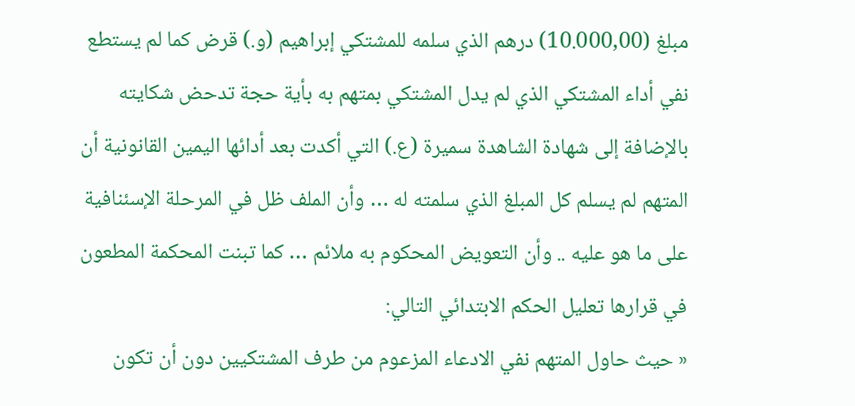مبلغ (10.000,00) درهم الذي سلمه للمشتكي إبراهيم (و.) قرض كما لم يستطع نفي أداء المشتكي الذي لم يدل المشتكي بمتهم به بأية حجة تدحض شكايته بالإضافة إلى شهادة الشاهدة سميرة (ع.) التي أكدت بعد أدائها اليمين القانونية أن المتهم لم يسلم كل المبلغ الذي سلمته له … وأن الملف ظل في المرحلة الإسئنافية على ما هو عليه .. وأن التعويض المحكوم به ملائم … كما تبنت المحكمة المطعون في قرارها تعليل الحكم الابتدائي التالي:
« حيث حاول المتهم نفي الادعاء المزعوم من طرف المشتكيين دون أن تكون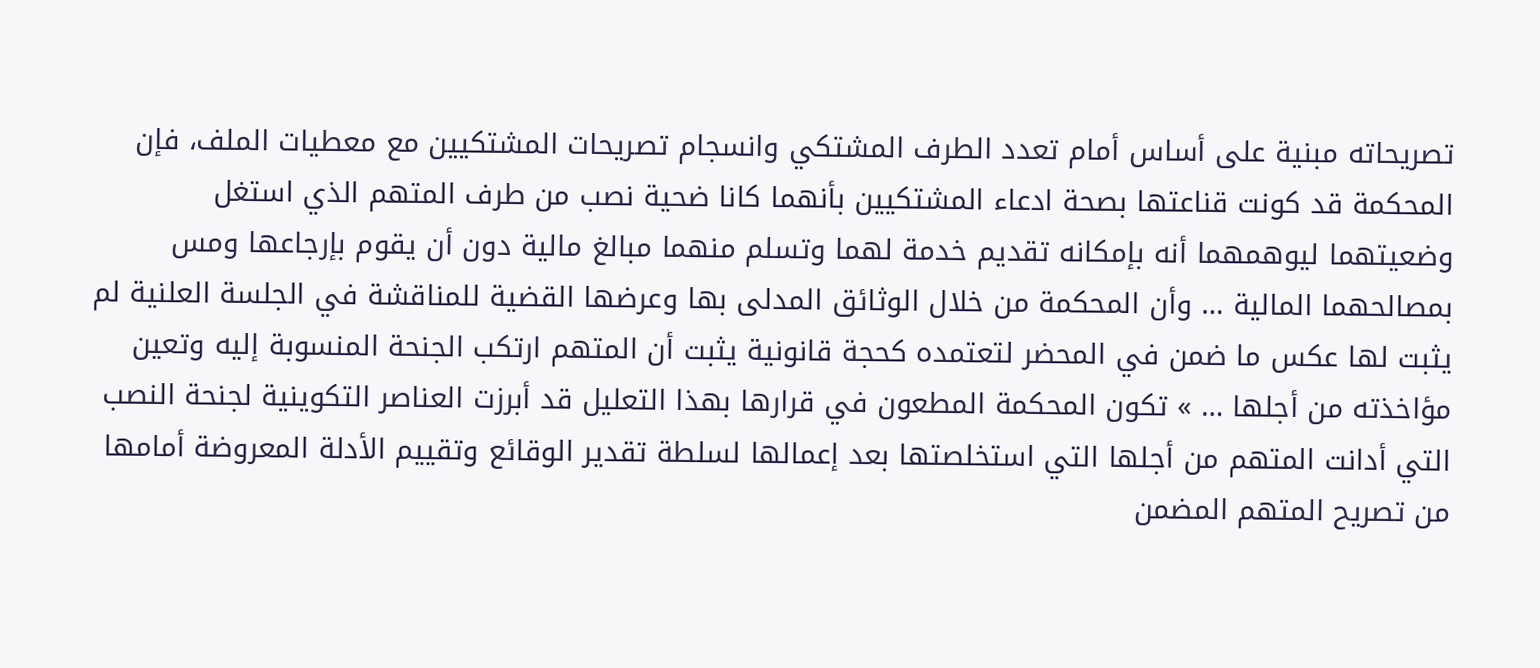تصريحاته مبنية على أساس أمام تعدد الطرف المشتكي وانسجام تصريحات المشتكيين مع معطيات الملف، فإن المحكمة قد كونت قناعتها بصحة ادعاء المشتكيين بأنهما كانا ضحية نصب من طرف المتهم الذي استغل وضعيتهما ليوهمهما أنه بإمكانه تقديم خدمة لهما وتسلم منهما مبالغ مالية دون أن يقوم بإرجاعها ومس بمصالحهما المالية … وأن المحكمة من خلال الوثائق المدلى بها وعرضها القضية للمناقشة في الجلسة العلنية لم يثبت لها عكس ما ضمن في المحضر لتعتمده كحجة قانونية يثبت أن المتهم ارتكب الجنحة المنسوبة إليه وتعين مؤاخذته من أجلها … » تكون المحكمة المطعون في قرارها بهذا التعليل قد أبرزت العناصر التكوينية لجنحة النصب التي أدانت المتهم من أجلها التي استخلصتها بعد إعمالها لسلطة تقدير الوقائع وتقييم الأدلة المعروضة أمامها من تصريح المتهم المضمن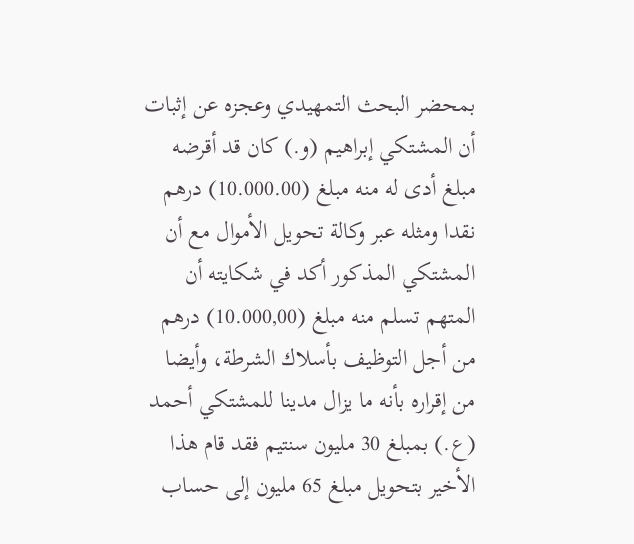بمحضر البحث التمهيدي وعجزه عن إثبات أن المشتكي إبراهيم (و.) كان قد أقرضه مبلغ أدى له منه مبلغ (10.000.00) درهم نقدا ومثله عبر وكالة تحويل الأموال مع أن المشتكي المذكور أكد في شكايته أن المتهم تسلم منه مبلغ (10.000,00) درهم من أجل التوظيف بأسلاك الشرطة، وأيضا من إقراره بأنه ما يزال مدينا للمشتكي أحمد (ع.) بمبلغ 30 مليون سنتيم فقد قام هذا الأخير بتحويل مبلغ 65 مليون إلى حساب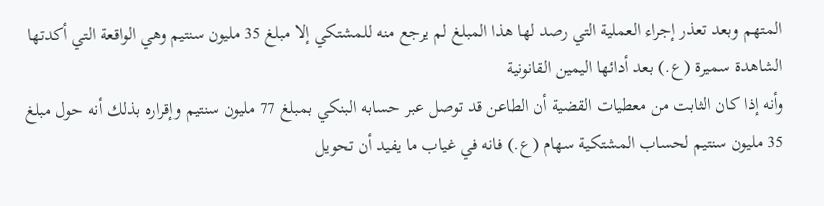المتهم وبعد تعذر إجراء العملية التي رصد لها هذا المبلغ لم يرجع منه للمشتكي إلا مبلغ 35 مليون سنتيم وهي الواقعة التي أكدتها الشاهدة سميرة (ع.) بعد أدائها اليمين القانونية
وأنه إذا كان الثابت من معطيات القضية أن الطاعن قد توصل عبر حسابه البنكي بمبلغ 77 مليون سنتيم وإقراره بذلك أنه حول مبلغ 35 مليون سنتيم لحساب المشتكية سهام (ع.) فانه في غياب ما يفيد أن تحويل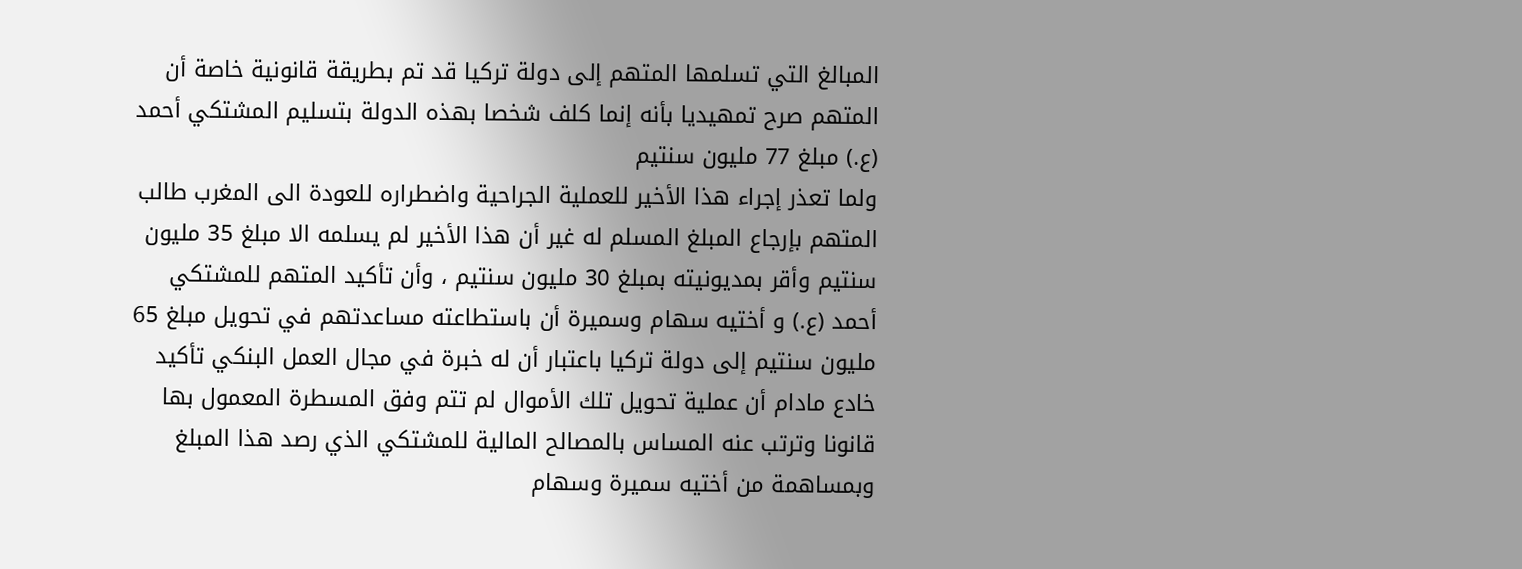المبالغ التي تسلمها المتهم إلى دولة تركيا قد تم بطريقة قانونية خاصة أن المتهم صرح تمهيديا بأنه إنما كلف شخصا بهذه الدولة بتسليم المشتكي أحمد (ع.) مبلغ 77 مليون سنتيم
ولما تعذر إجراء هذا الأخير للعملية الجراحية واضطراره للعودة الى المغرب طالب المتهم بإرجاع المبلغ المسلم له غير أن هذا الأخير لم يسلمه الا مبلغ 35 مليون سنتيم وأقر بمديونيته بمبلغ 30 مليون سنتيم ، وأن تأكيد المتهم للمشتكي أحمد (ع.) و أختيه سهام وسميرة أن باستطاعته مساعدتهم في تحويل مبلغ 65 مليون سنتيم إلى دولة تركيا باعتبار أن له خبرة في مجال العمل البنكي تأكيد خادع مادام أن عملية تحويل تلك الأموال لم تتم وفق المسطرة المعمول بها قانونا وترتب عنه المساس بالمصالح المالية للمشتكي الذي رصد هذا المبلغ وبمساهمة من أختيه سميرة وسهام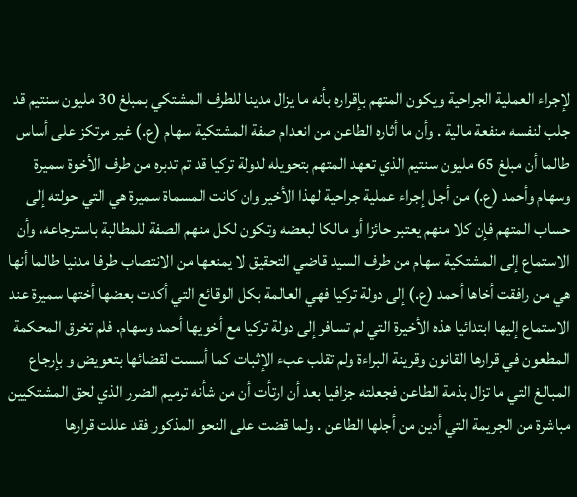لإجراء العملية الجراحية ويكون المتهم بإقراره بأنه ما يزال مدينا للطرف المشتكي بمبلغ 30 مليون سنتيم قد جلب لنفسه منفعة مالية . وأن ما أثاره الطاعن من انعدام صفة المشتكية سهام (ع.) غير مرتكز على أساس طالما أن مبلغ 65 مليون سنتيم الذي تعهد المتهم بتحويله لدولة تركيا قد تم تدبره من طرف الأخوة سميرة وسهام وأحمد (ع.) من أجل إجراء عملية جراحية لهذا الأخير وان كانت المسماة سميرة هي التي حولته إلى حساب المتهم فإن كلا منهم يعتبر حائزا أو مالكا لبعضه وتكون لكل منهم الصفة للمطالبة باسترجاعه، وأن الاستماع إلى المشتكية سهام من طرف السيد قاضي التحقيق لا يمنعها من الانتصاب طرفا مدنيا طالما أنها هي من رافقت أخاها أحمد (ع.) إلى دولة تركيا فهي العالمة بكل الوقائع التي أكدت بعضها أختها سميرة عند الاستماع إليها ابتدائيا هذه الأخيرة التي لم تسافر إلى دولة تركيا مع أخويها أحمد وسهام. فلم تخرق المحكمة المطعون في قرارها القانون وقرينة البراءة ولم تقلب عبء الإثبات كما أسست لقضائها بتعويض و بإرجاع المبالغ التي ما تزال بذمة الطاعن فجعلته جزافيا بعد أن ارتأت أن من شأنه ترميم الضرر الذي لحق المشتكيين مباشرة من الجريمة التي أدين من أجلها الطاعن . ولما قضت على النحو المذكور فقد عللت قرارها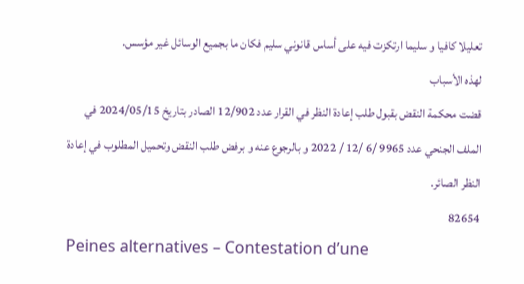تعليلا كافيا و سليما ارتكزت فيه على أساس قانوني سليم فكان ما بجميع الوسائل غير مؤسس.
لهذه الأسباب
قضت محكمة النقض بقبول طلب إعادة النظر في القرار عدد 12/902 الصادر بتاريخ 2024/05/15 في الملف الجنحي عدد 9965 /6 /12 / 2022 و بالرجوع عنه و برفض طلب النقض وتحميل المطلوب في إعادة النظر الصائر.
82654
Peines alternatives – Contestation d’une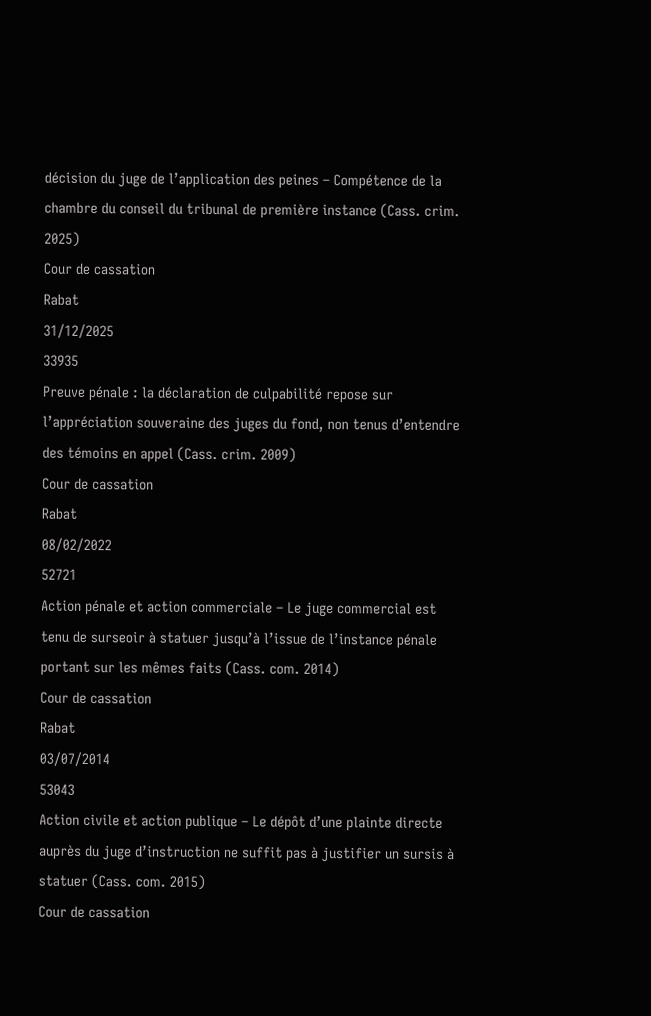décision du juge de l’application des peines – Compétence de la chambre du conseil du tribunal de première instance (Cass. crim. 2025)
Cour de cassation
Rabat
31/12/2025
33935
Preuve pénale : la déclaration de culpabilité repose sur l’appréciation souveraine des juges du fond, non tenus d’entendre des témoins en appel (Cass. crim. 2009)
Cour de cassation
Rabat
08/02/2022
52721
Action pénale et action commerciale – Le juge commercial est tenu de surseoir à statuer jusqu’à l’issue de l’instance pénale portant sur les mêmes faits (Cass. com. 2014)
Cour de cassation
Rabat
03/07/2014
53043
Action civile et action publique – Le dépôt d’une plainte directe auprès du juge d’instruction ne suffit pas à justifier un sursis à statuer (Cass. com. 2015)
Cour de cassation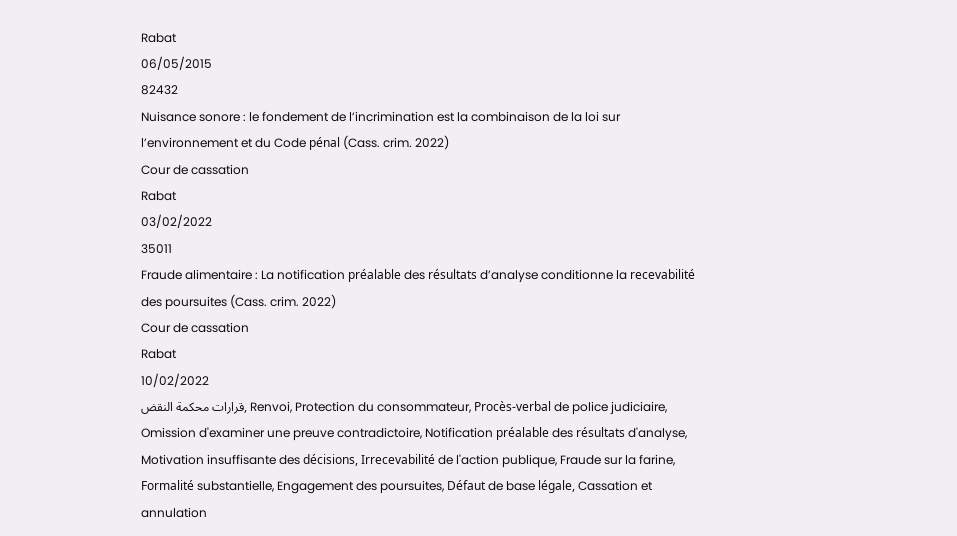Rabat
06/05/2015
82432
Nuisance sonore : le fondement de l’incrimination est la combinaison de la loi sur l’environnement et du Code pénal (Cass. crim. 2022)
Cour de cassation
Rabat
03/02/2022
35011
Fraude alimentaire : La notification préalable des résultats d’analyse conditionne la recevabilité des poursuites (Cass. crim. 2022)
Cour de cassation
Rabat
10/02/2022
قرارات محكمة النقض, Renvoi, Protection du consommateur, Procès-verbal de police judiciaire, Omission d'examiner une preuve contradictoire, Notification préalable des résultats d'analyse, Motivation insuffisante des décisions, Irrecevabilité de l'action publique, Fraude sur la farine, Formalité substantielle, Engagement des poursuites, Défaut de base légale, Cassation et annulation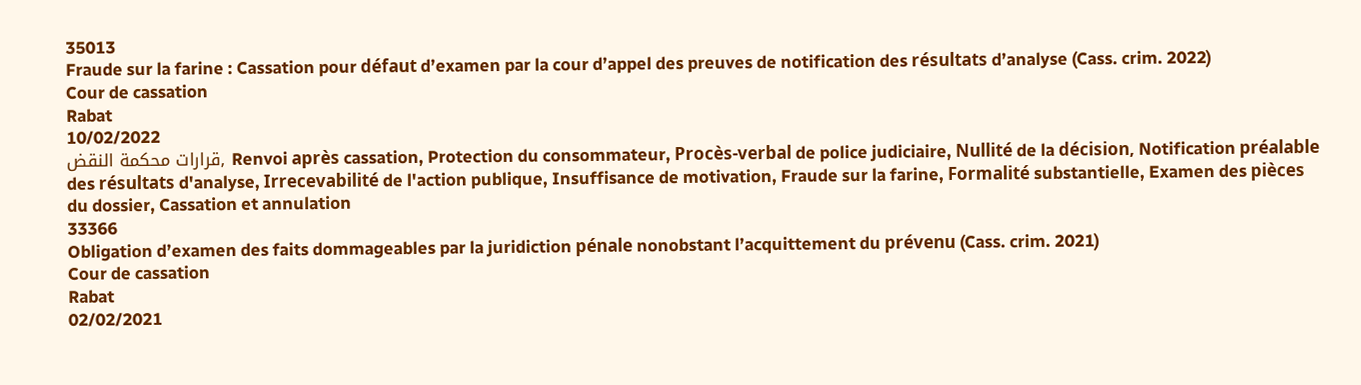35013
Fraude sur la farine : Cassation pour défaut d’examen par la cour d’appel des preuves de notification des résultats d’analyse (Cass. crim. 2022)
Cour de cassation
Rabat
10/02/2022
قرارات محكمة النقض, Renvoi après cassation, Protection du consommateur, Procès-verbal de police judiciaire, Nullité de la décision, Notification préalable des résultats d'analyse, Irrecevabilité de l'action publique, Insuffisance de motivation, Fraude sur la farine, Formalité substantielle, Examen des pièces du dossier, Cassation et annulation
33366
Obligation d’examen des faits dommageables par la juridiction pénale nonobstant l’acquittement du prévenu (Cass. crim. 2021)
Cour de cassation
Rabat
02/02/2021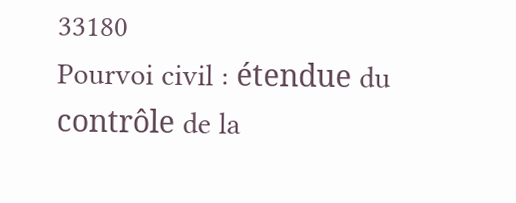33180
Pourvoi civil : étendue du contrôle de la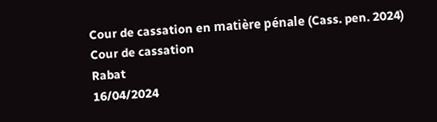Cour de cassation en matière pénale (Cass. pen. 2024)
Cour de cassation
Rabat
16/04/2024